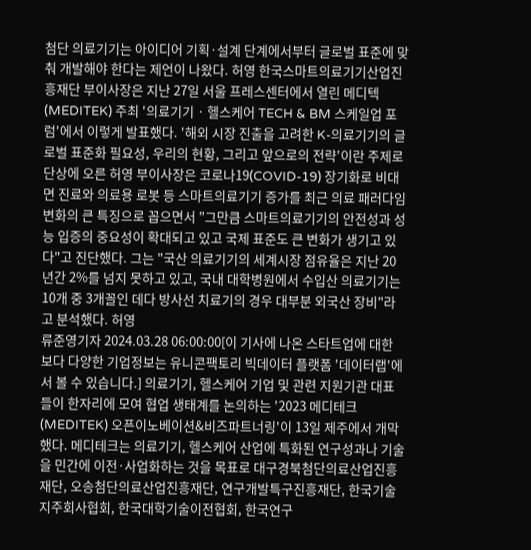첨단 의료기기는 아이디어 기획·설계 단계에서부터 글로벌 표준에 맞춰 개발해야 한다는 제언이 나왔다. 허영 한국스마트의료기기산업진흥재단 부이사장은 지난 27일 서울 프레스센터에서 열린 메디텍(MEDITEK) 주최 '의료기기 · 헬스케어 TECH & BM 스케일업 포럼'에서 이렇게 발표했다. '해외 시장 진출을 고려한 K-의료기기의 글로벌 표준화 필요성, 우리의 현황, 그리고 앞으로의 전략'이란 주제로 단상에 오른 허영 부이사장은 코로나19(COVID-19) 장기화로 비대면 진료와 의료용 로봇 등 스마트의료기기 증가를 최근 의료 패러다임 변화의 큰 특징으로 꼽으면서 "그만큼 스마트의료기기의 안전성과 성능 입증의 중요성이 확대되고 있고 국제 표준도 큰 변화가 생기고 있다"고 진단했다. 그는 "국산 의료기기의 세계시장 점유율은 지난 20년간 2%를 넘지 못하고 있고, 국내 대학병원에서 수입산 의료기기는 10개 중 3개꼴인 데다 방사선 치료기의 경우 대부분 외국산 장비"라고 분석했다. 허영
류준영기자 2024.03.28 06:00:00[이 기사에 나온 스타트업에 대한 보다 다양한 기업정보는 유니콘팩토리 빅데이터 플랫폼 '데이터랩'에서 볼 수 있습니다.] 의료기기, 헬스케어 기업 및 관련 지원기관 대표들이 한자리에 모여 협업 생태계를 논의하는 '2023 메디테크(MEDITEK) 오픈이노베이션&비즈파트너링'이 13일 제주에서 개막했다. 메디테크는 의료기기, 헬스케어 산업에 특화된 연구성과나 기술을 민간에 이전·사업화하는 것을 목표로 대구경북첨단의료산업진흥재단, 오송첨단의료산업진흥재단, 연구개발특구진흥재단, 한국기술지주회사협회, 한국대학기술이전협회, 한국연구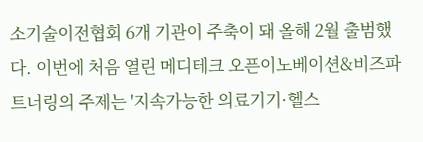소기술이전협회 6개 기관이 주축이 돼 올해 2월 출범했다. 이번에 처음 열린 메디테크 오픈이노베이션&비즈파트너링의 주제는 '지속가능한 의료기기·헬스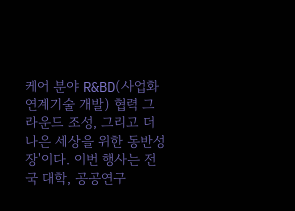케어 분야 R&BD(사업화 연계기술 개발) 협력 그라운드 조성, 그리고 더 나은 세상을 위한 동반성장'이다. 이번 행사는 전국 대학, 공공연구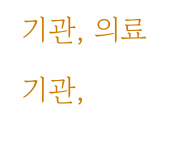기관, 의료기관,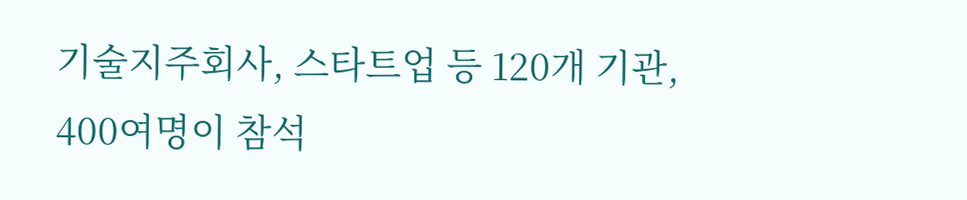기술지주회사, 스타트업 등 120개 기관, 400여명이 참석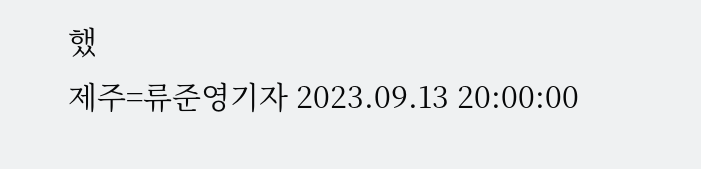했
제주=류준영기자 2023.09.13 20:00:00